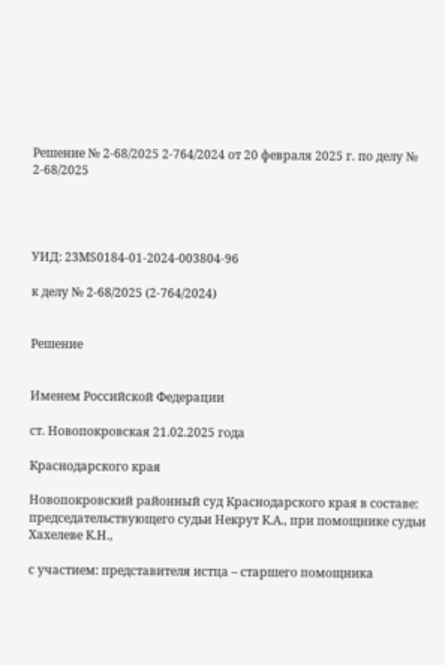Решение № 2-68/2025 2-764/2024 от 20 февраля 2025 г. по делу № 2-68/2025




УИД: 23MS0184-01-2024-003804-96

к делу № 2-68/2025 (2-764/2024)


Решение


Именем Российской Федерации

ст. Новопокровская 21.02.2025 года

Краснодарского края

Новопокровский районный суд Краснодарского края в составе: председательствующего судьи Некрут К.А., при помощнике судьи Хахелеве К.Н.,

с участием: представителя истца – старшего помощника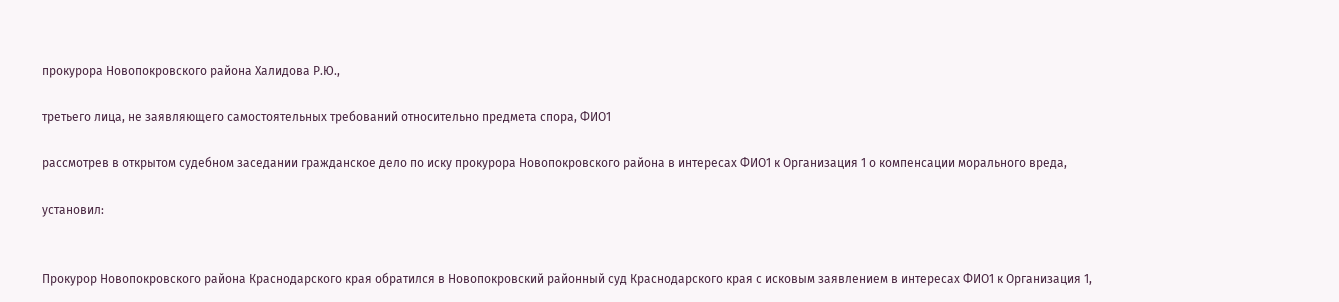прокурора Новопокровского района Халидова Р.Ю.,

третьего лица, не заявляющего самостоятельных требований относительно предмета спора, ФИО1

рассмотрев в открытом судебном заседании гражданское дело по иску прокурора Новопокровского района в интересах ФИО1 к Организация 1 о компенсации морального вреда,

установил:


Прокурор Новопокровского района Краснодарского края обратился в Новопокровский районный суд Краснодарского края с исковым заявлением в интересах ФИО1 к Организация 1,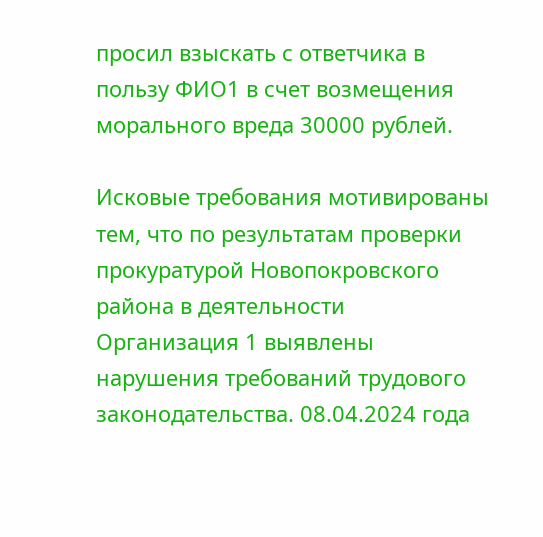просил взыскать с ответчика в пользу ФИО1 в счет возмещения морального вреда 30000 рублей.

Исковые требования мотивированы тем, что по результатам проверки прокуратурой Новопокровского района в деятельности Организация 1 выявлены нарушения требований трудового законодательства. 08.04.2024 года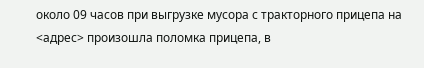около 09 часов при выгрузке мусора с тракторного прицепа на <адрес> произошла поломка прицепа, в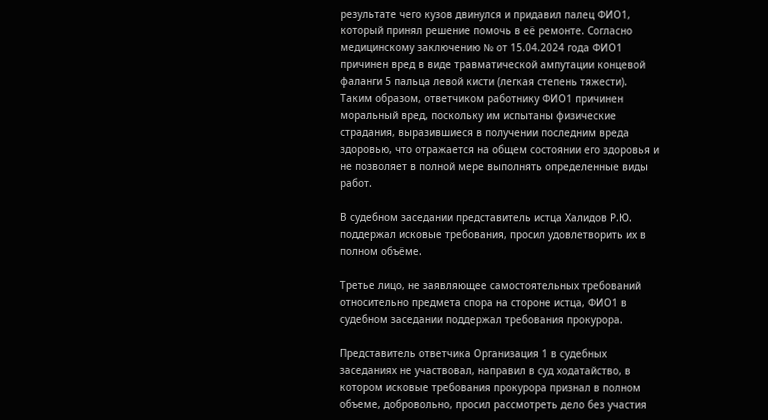результате чего кузов двинулся и придавил палец ФИО1, который принял решение помочь в её ремонте. Согласно медицинскому заключению № от 15.04.2024 года ФИО1 причинен вред в виде травматической ампутации концевой фаланги 5 пальца левой кисти (легкая степень тяжести). Таким образом, ответчиком работнику ФИО1 причинен моральный вред, поскольку им испытаны физические страдания, выразившиеся в получении последним вреда здоровью, что отражается на общем состоянии его здоровья и не позволяет в полной мере выполнять определенные виды работ.

В судебном заседании представитель истца Халидов Р.Ю. поддержал исковые требования, просил удовлетворить их в полном объёме.

Третье лицо, не заявляющее самостоятельных требований относительно предмета спора на стороне истца, ФИО1 в судебном заседании поддержал требования прокурора.

Представитель ответчика Организация 1 в судебных заседаниях не участвовал, направил в суд ходатайство, в котором исковые требования прокурора признал в полном объеме, добровольно, просил рассмотреть дело без участия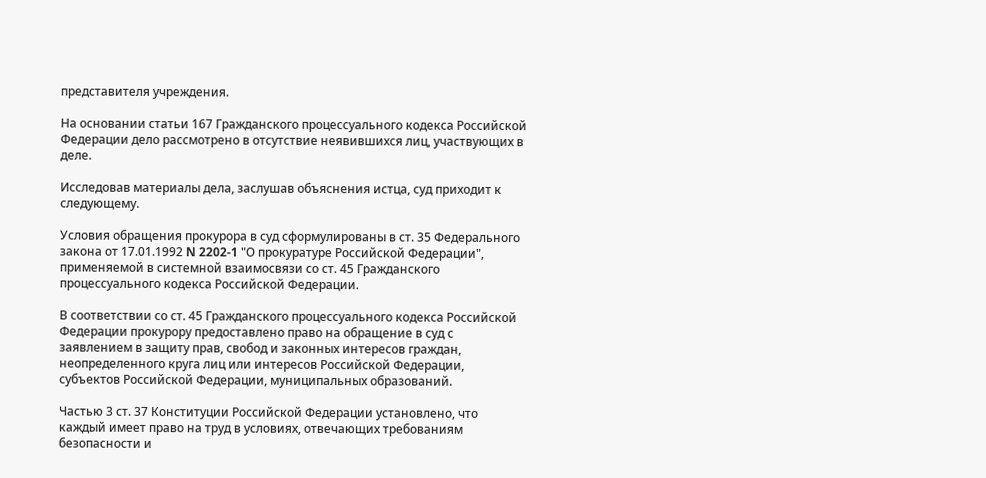представителя учреждения.

На основании статьи 167 Гражданского процессуального кодекса Российской Федерации дело рассмотрено в отсутствие неявившихся лиц, участвующих в деле.

Исследовав материалы дела, заслушав объяснения истца, суд приходит к следующему.

Условия обращения прокурора в суд сформулированы в ст. 35 Федерального закона от 17.01.1992 N 2202-1 "О прокуратуре Российской Федерации", применяемой в системной взаимосвязи со ст. 45 Гражданского процессуального кодекса Российской Федерации.

В соответствии со ст. 45 Гражданского процессуального кодекса Российской Федерации прокурору предоставлено право на обращение в суд с заявлением в защиту прав, свобод и законных интересов граждан, неопределенного круга лиц или интересов Российской Федерации, субъектов Российской Федерации, муниципальных образований.

Частью 3 ст. 37 Конституции Российской Федерации установлено, что каждый имеет право на труд в условиях, отвечающих требованиям безопасности и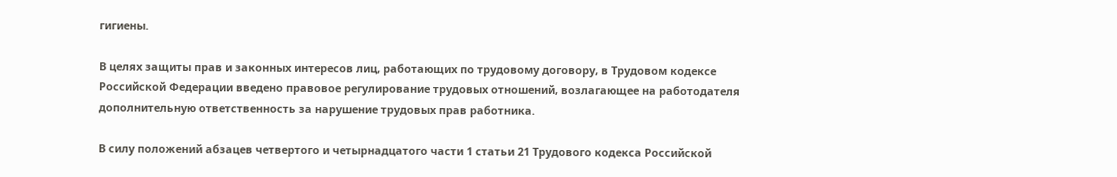гигиены.

В целях защиты прав и законных интересов лиц, работающих по трудовому договору, в Трудовом кодексе Российской Федерации введено правовое регулирование трудовых отношений, возлагающее на работодателя дополнительную ответственность за нарушение трудовых прав работника.

В силу положений абзацев четвертого и четырнадцатого части 1 статьи 21 Трудового кодекса Российской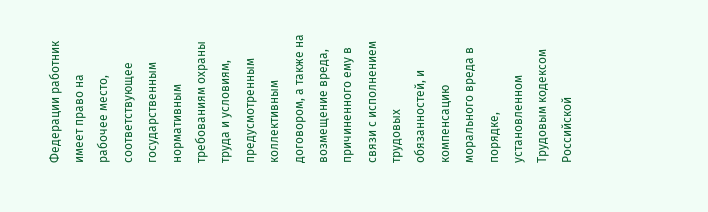Федерации работник имеет право на рабочее место, соответствующее государственным нормативным требованиям охраны труда и условиям, предусмотренным коллективным договором, а также на возмещение вреда, причиненного ему в связи с исполнением трудовых обязанностей, и компенсацию морального вреда в порядке, установленном Трудовым кодексом Российской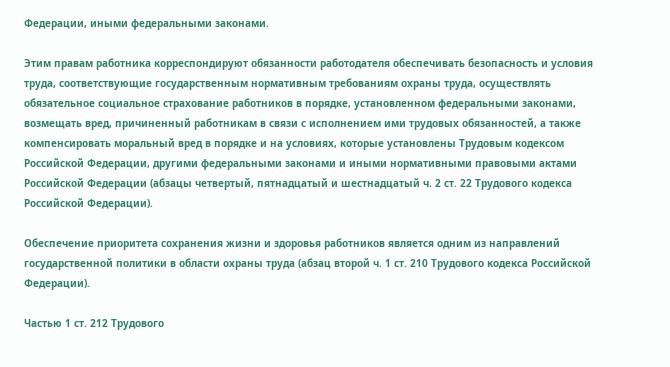Федерации, иными федеральными законами.

Этим правам работника корреспондируют обязанности работодателя обеспечивать безопасность и условия труда, соответствующие государственным нормативным требованиям охраны труда, осуществлять обязательное социальное страхование работников в порядке, установленном федеральными законами, возмещать вред, причиненный работникам в связи с исполнением ими трудовых обязанностей, а также компенсировать моральный вред в порядке и на условиях, которые установлены Трудовым кодексом Российской Федерации, другими федеральными законами и иными нормативными правовыми актами Российской Федерации (абзацы четвертый, пятнадцатый и шестнадцатый ч. 2 ст. 22 Трудового кодекса Российской Федерации).

Обеспечение приоритета сохранения жизни и здоровья работников является одним из направлений государственной политики в области охраны труда (абзац второй ч. 1 ст. 210 Трудового кодекса Российской Федерации).

Частью 1 ст. 212 Трудового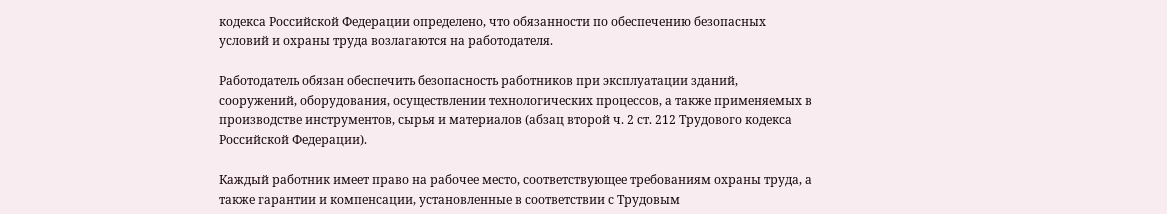кодекса Российской Федерации определено, что обязанности по обеспечению безопасных условий и охраны труда возлагаются на работодателя.

Работодатель обязан обеспечить безопасность работников при эксплуатации зданий, сооружений, оборудования, осуществлении технологических процессов, а также применяемых в производстве инструментов, сырья и материалов (абзац второй ч. 2 ст. 212 Трудового кодекса Российской Федерации).

Каждый работник имеет право на рабочее место, соответствующее требованиям охраны труда, а также гарантии и компенсации, установленные в соответствии с Трудовым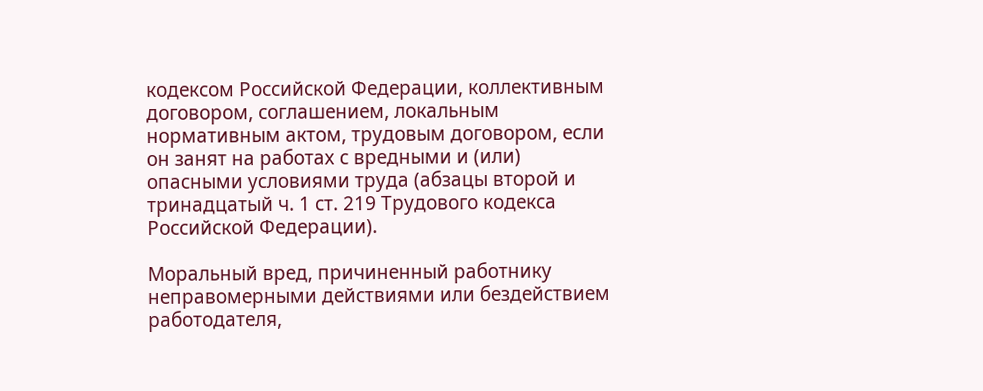кодексом Российской Федерации, коллективным договором, соглашением, локальным нормативным актом, трудовым договором, если он занят на работах с вредными и (или) опасными условиями труда (абзацы второй и тринадцатый ч. 1 ст. 219 Трудового кодекса Российской Федерации).

Моральный вред, причиненный работнику неправомерными действиями или бездействием работодателя,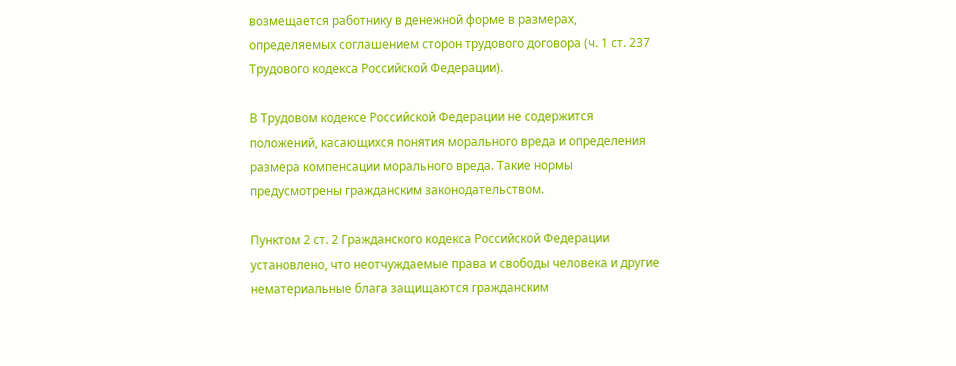возмещается работнику в денежной форме в размерах, определяемых соглашением сторон трудового договора (ч. 1 ст. 237 Трудового кодекса Российской Федерации).

В Трудовом кодексе Российской Федерации не содержится положений, касающихся понятия морального вреда и определения размера компенсации морального вреда. Такие нормы предусмотрены гражданским законодательством.

Пунктом 2 ст. 2 Гражданского кодекса Российской Федерации установлено, что неотчуждаемые права и свободы человека и другие нематериальные блага защищаются гражданским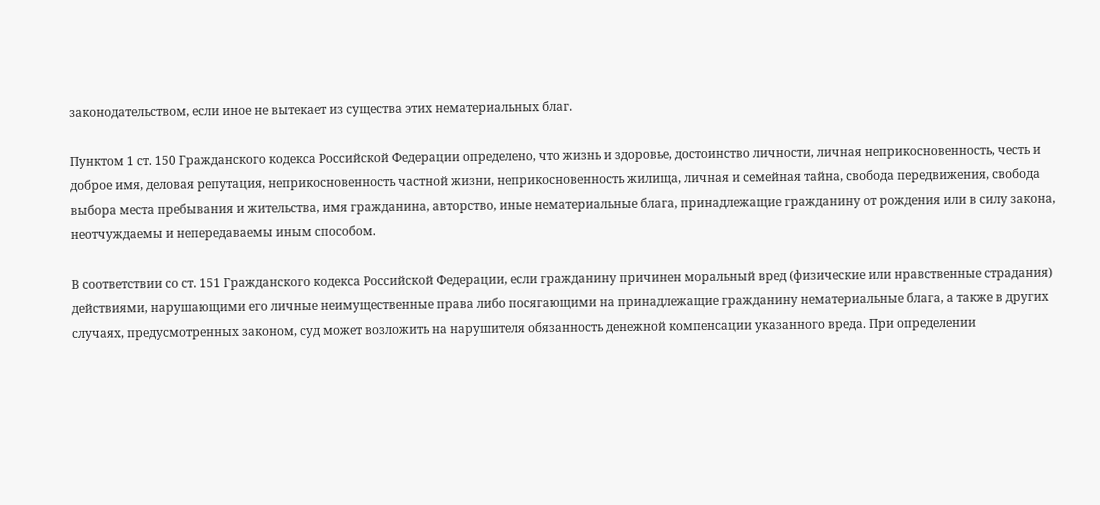законодательством, если иное не вытекает из существа этих нематериальных благ.

Пунктом 1 ст. 150 Гражданского кодекса Российской Федерации определено, что жизнь и здоровье, достоинство личности, личная неприкосновенность, честь и доброе имя, деловая репутация, неприкосновенность частной жизни, неприкосновенность жилища, личная и семейная тайна, свобода передвижения, свобода выбора места пребывания и жительства, имя гражданина, авторство, иные нематериальные блага, принадлежащие гражданину от рождения или в силу закона, неотчуждаемы и непередаваемы иным способом.

В соответствии со ст. 151 Гражданского кодекса Российской Федерации, если гражданину причинен моральный вред (физические или нравственные страдания) действиями, нарушающими его личные неимущественные права либо посягающими на принадлежащие гражданину нематериальные блага, а также в других случаях, предусмотренных законом, суд может возложить на нарушителя обязанность денежной компенсации указанного вреда. При определении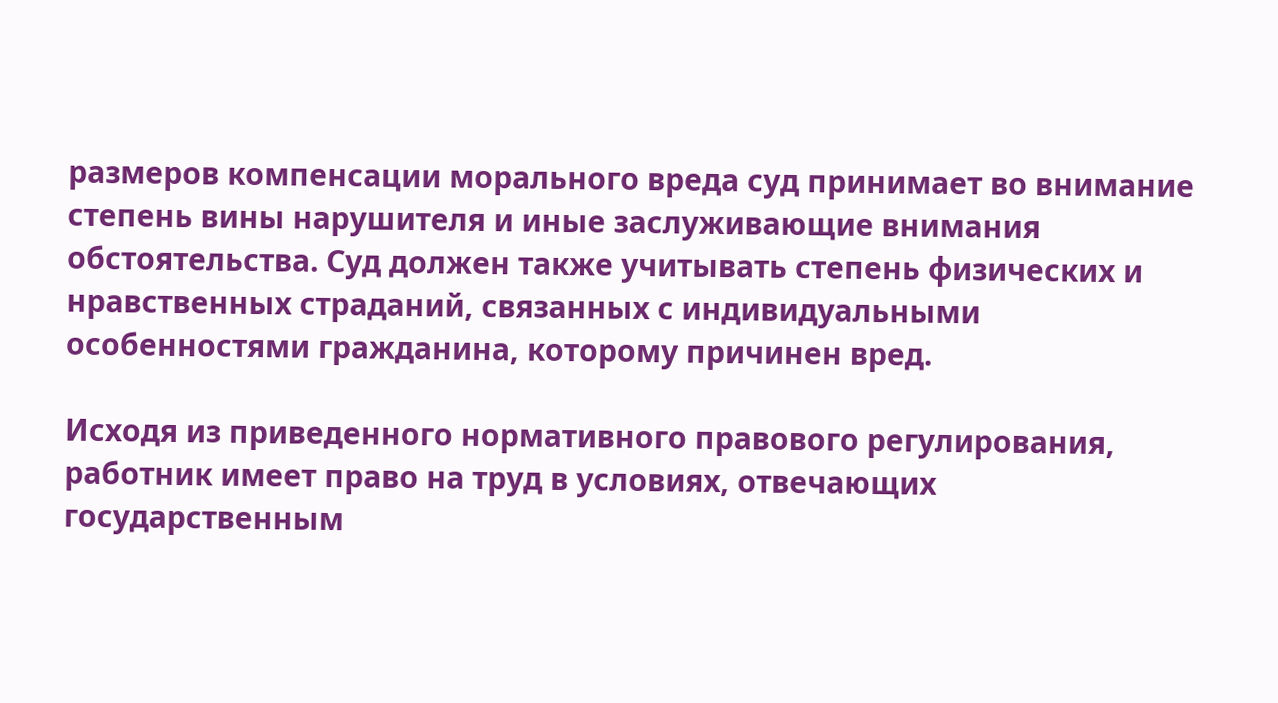размеров компенсации морального вреда суд принимает во внимание степень вины нарушителя и иные заслуживающие внимания обстоятельства. Суд должен также учитывать степень физических и нравственных страданий, связанных с индивидуальными особенностями гражданина, которому причинен вред.

Исходя из приведенного нормативного правового регулирования, работник имеет право на труд в условиях, отвечающих государственным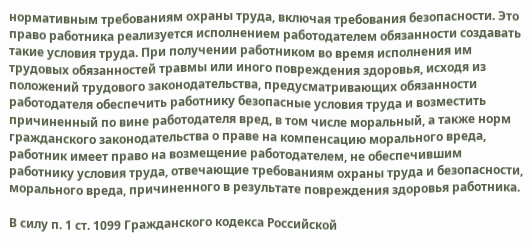нормативным требованиям охраны труда, включая требования безопасности. Это право работника реализуется исполнением работодателем обязанности создавать такие условия труда. При получении работником во время исполнения им трудовых обязанностей травмы или иного повреждения здоровья, исходя из положений трудового законодательства, предусматривающих обязанности работодателя обеспечить работнику безопасные условия труда и возместить причиненный по вине работодателя вред, в том числе моральный, а также норм гражданского законодательства о праве на компенсацию морального вреда, работник имеет право на возмещение работодателем, не обеспечившим работнику условия труда, отвечающие требованиям охраны труда и безопасности, морального вреда, причиненного в результате повреждения здоровья работника.

В силу п. 1 ст. 1099 Гражданского кодекса Российской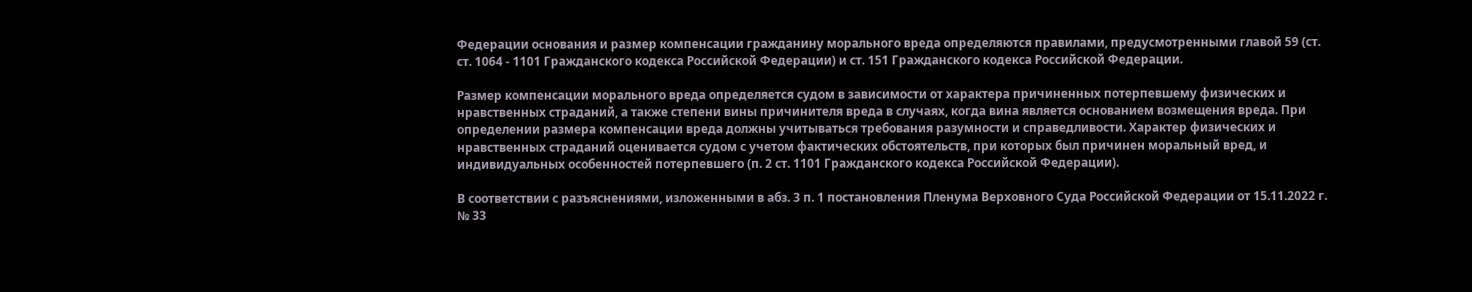Федерации основания и размер компенсации гражданину морального вреда определяются правилами, предусмотренными главой 59 (ст. ст. 1064 - 1101 Гражданского кодекса Российской Федерации) и ст. 151 Гражданского кодекса Российской Федерации.

Размер компенсации морального вреда определяется судом в зависимости от характера причиненных потерпевшему физических и нравственных страданий, а также степени вины причинителя вреда в случаях, когда вина является основанием возмещения вреда. При определении размера компенсации вреда должны учитываться требования разумности и справедливости. Характер физических и нравственных страданий оценивается судом с учетом фактических обстоятельств, при которых был причинен моральный вред, и индивидуальных особенностей потерпевшего (п. 2 ст. 1101 Гражданского кодекса Российской Федерации).

В соответствии с разъяснениями, изложенными в абз. 3 п. 1 постановления Пленума Верховного Суда Российской Федерации от 15.11.2022 г. № 33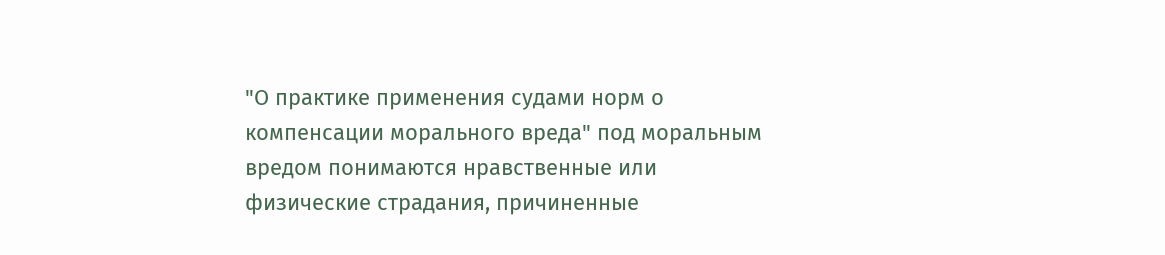"О практике применения судами норм о компенсации морального вреда" под моральным вредом понимаются нравственные или физические страдания, причиненные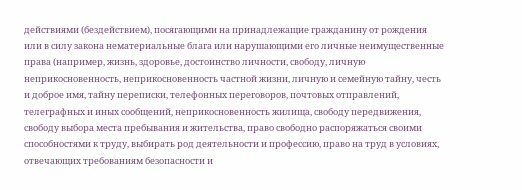действиями (бездействием), посягающими на принадлежащие гражданину от рождения или в силу закона нематериальные блага или нарушающими его личные неимущественные права (например, жизнь, здоровье, достоинство личности, свободу, личную неприкосновенность, неприкосновенность частной жизни, личную и семейную тайну, честь и доброе имя, тайну переписки, телефонных переговоров, почтовых отправлений, телеграфных и иных сообщений, неприкосновенность жилища, свободу передвижения, свободу выбора места пребывания и жительства, право свободно распоряжаться своими способностями к труду, выбирать род деятельности и профессию, право на труд в условиях, отвечающих требованиям безопасности и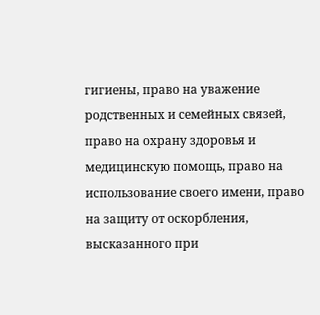гигиены, право на уважение родственных и семейных связей, право на охрану здоровья и медицинскую помощь, право на использование своего имени, право на защиту от оскорбления, высказанного при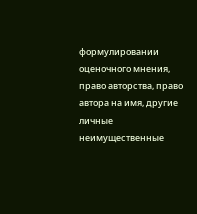формулировании оценочного мнения, право авторства, право автора на имя, другие личные неимущественные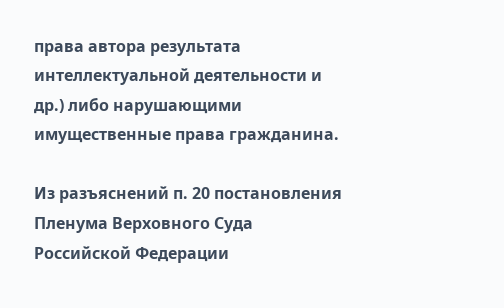права автора результата интеллектуальной деятельности и др.) либо нарушающими имущественные права гражданина.

Из разъяснений п. 20 постановления Пленума Верховного Суда Российской Федерации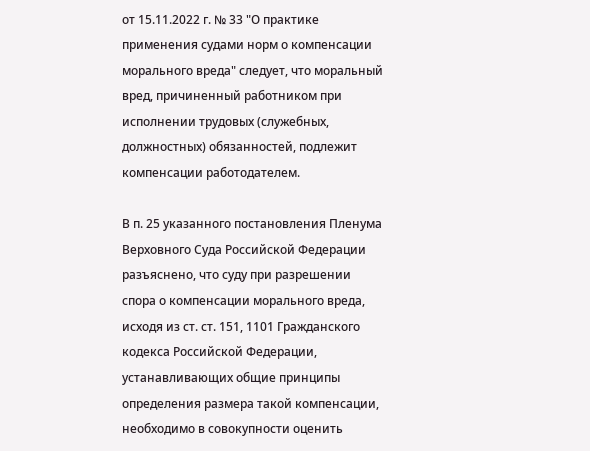от 15.11.2022 г. № 33 "О практике применения судами норм о компенсации морального вреда" следует, что моральный вред, причиненный работником при исполнении трудовых (служебных, должностных) обязанностей, подлежит компенсации работодателем.

В п. 25 указанного постановления Пленума Верховного Суда Российской Федерации разъяснено, что суду при разрешении спора о компенсации морального вреда, исходя из ст. ст. 151, 1101 Гражданского кодекса Российской Федерации, устанавливающих общие принципы определения размера такой компенсации, необходимо в совокупности оценить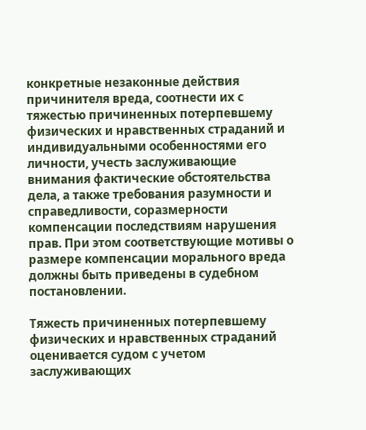конкретные незаконные действия причинителя вреда, соотнести их с тяжестью причиненных потерпевшему физических и нравственных страданий и индивидуальными особенностями его личности, учесть заслуживающие внимания фактические обстоятельства дела, а также требования разумности и справедливости, соразмерности компенсации последствиям нарушения прав. При этом соответствующие мотивы о размере компенсации морального вреда должны быть приведены в судебном постановлении.

Тяжесть причиненных потерпевшему физических и нравственных страданий оценивается судом с учетом заслуживающих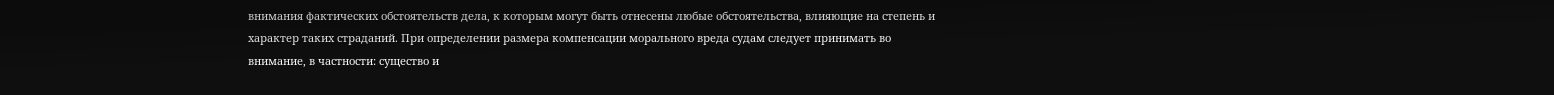внимания фактических обстоятельств дела, к которым могут быть отнесены любые обстоятельства, влияющие на степень и характер таких страданий. При определении размера компенсации морального вреда судам следует принимать во внимание, в частности: существо и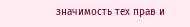значимость тех прав и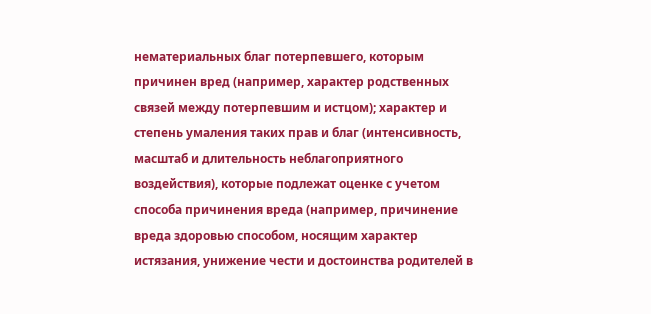нематериальных благ потерпевшего, которым причинен вред (например, характер родственных связей между потерпевшим и истцом); характер и степень умаления таких прав и благ (интенсивность, масштаб и длительность неблагоприятного воздействия), которые подлежат оценке с учетом способа причинения вреда (например, причинение вреда здоровью способом, носящим характер истязания, унижение чести и достоинства родителей в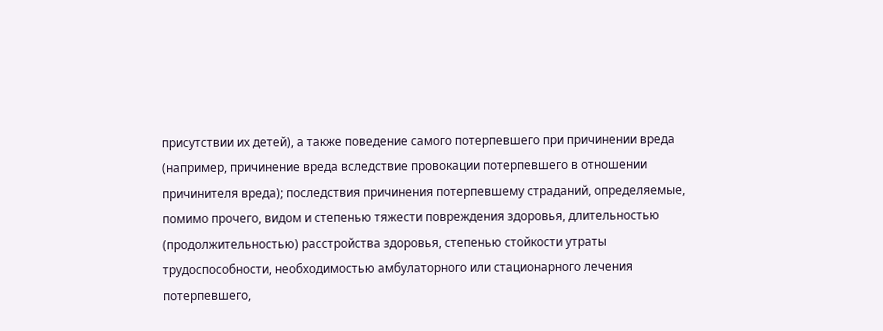присутствии их детей), а также поведение самого потерпевшего при причинении вреда (например, причинение вреда вследствие провокации потерпевшего в отношении причинителя вреда); последствия причинения потерпевшему страданий, определяемые, помимо прочего, видом и степенью тяжести повреждения здоровья, длительностью (продолжительностью) расстройства здоровья, степенью стойкости утраты трудоспособности, необходимостью амбулаторного или стационарного лечения потерпевшего,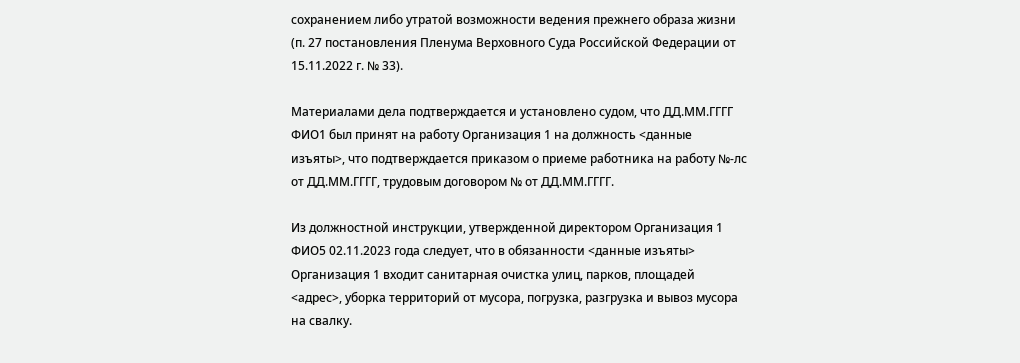сохранением либо утратой возможности ведения прежнего образа жизни (п. 27 постановления Пленума Верховного Суда Российской Федерации от 15.11.2022 г. № 33).

Материалами дела подтверждается и установлено судом, что ДД.ММ.ГГГГ ФИО1 был принят на работу Организация 1 на должность <данные изъяты>, что подтверждается приказом о приеме работника на работу №-лс от ДД.ММ.ГГГГ, трудовым договором № от ДД.ММ.ГГГГ.

Из должностной инструкции, утвержденной директором Организация 1 ФИО5 02.11.2023 года следует, что в обязанности <данные изъяты> Организация 1 входит санитарная очистка улиц, парков, площадей <адрес>, уборка территорий от мусора, погрузка, разгрузка и вывоз мусора на свалку.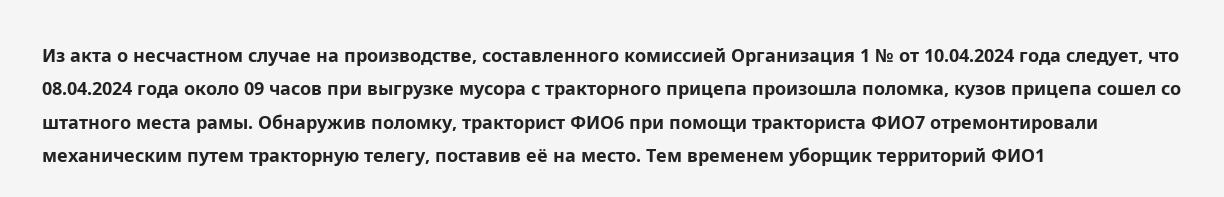Из акта о несчастном случае на производстве, составленного комиссией Организация 1 № от 10.04.2024 года следует, что 08.04.2024 года около 09 часов при выгрузке мусора с тракторного прицепа произошла поломка, кузов прицепа сошел со штатного места рамы. Обнаружив поломку, тракторист ФИО6 при помощи тракториста ФИО7 отремонтировали механическим путем тракторную телегу, поставив её на место. Тем временем уборщик территорий ФИО1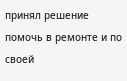принял решение помочь в ремонте и по своей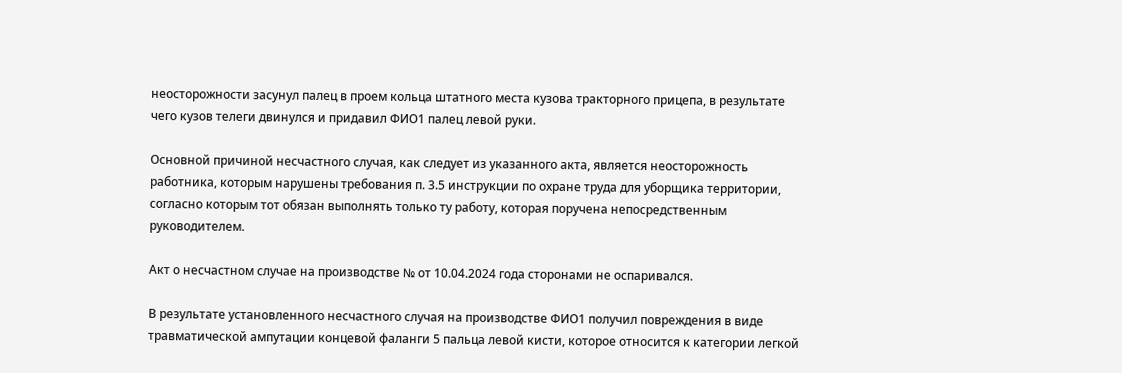неосторожности засунул палец в проем кольца штатного места кузова тракторного прицепа, в результате чего кузов телеги двинулся и придавил ФИО1 палец левой руки.

Основной причиной несчастного случая, как следует из указанного акта, является неосторожность работника, которым нарушены требования п. 3.5 инструкции по охране труда для уборщика территории, согласно которым тот обязан выполнять только ту работу, которая поручена непосредственным руководителем.

Акт о несчастном случае на производстве № от 10.04.2024 года сторонами не оспаривался.

В результате установленного несчастного случая на производстве ФИО1 получил повреждения в виде травматической ампутации концевой фаланги 5 пальца левой кисти, которое относится к категории легкой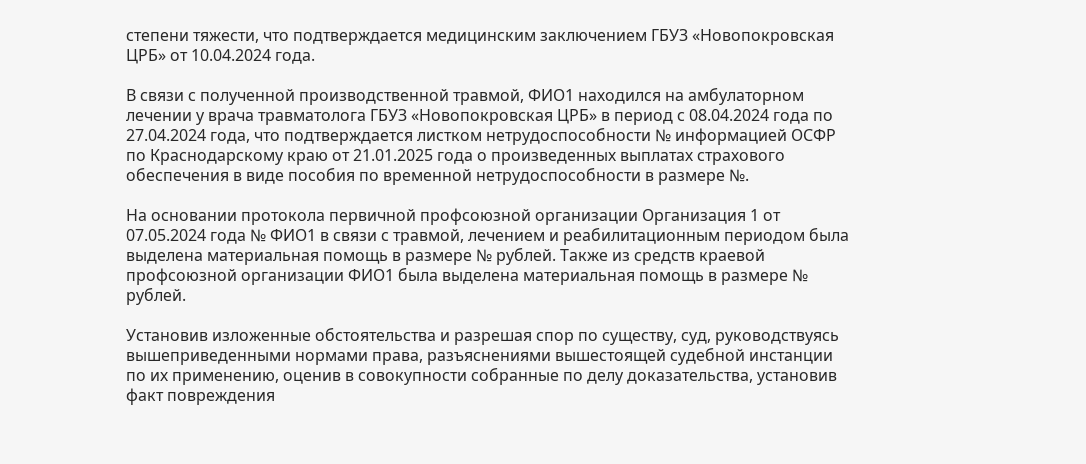степени тяжести, что подтверждается медицинским заключением ГБУЗ «Новопокровская ЦРБ» от 10.04.2024 года.

В связи с полученной производственной травмой, ФИО1 находился на амбулаторном лечении у врача травматолога ГБУЗ «Новопокровская ЦРБ» в период с 08.04.2024 года по 27.04.2024 года, что подтверждается листком нетрудоспособности № информацией ОСФР по Краснодарскому краю от 21.01.2025 года о произведенных выплатах страхового обеспечения в виде пособия по временной нетрудоспособности в размере №.

На основании протокола первичной профсоюзной организации Организация 1 от 07.05.2024 года № ФИО1 в связи с травмой, лечением и реабилитационным периодом была выделена материальная помощь в размере № рублей. Также из средств краевой профсоюзной организации ФИО1 была выделена материальная помощь в размере № рублей.

Установив изложенные обстоятельства и разрешая спор по существу, суд, руководствуясь вышеприведенными нормами права, разъяснениями вышестоящей судебной инстанции по их применению, оценив в совокупности собранные по делу доказательства, установив факт повреждения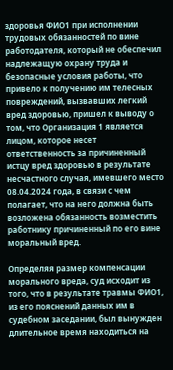здоровья ФИО1 при исполнении трудовых обязанностей по вине работодателя, который не обеспечил надлежащую охрану труда и безопасные условия работы, что привело к получению им телесных повреждений, вызвавших легкий вред здоровью, пришел к выводу о том, что Организация 1 является лицом, которое несет ответственность за причиненный истцу вред здоровью в результате несчастного случая, имевшего место 08.04.2024 года, в связи с чем полагает, что на него должна быть возложена обязанность возместить работнику причиненный по его вине моральный вред.

Определяя размер компенсации морального вреда, суд исходит из того, что в результате травмы ФИО1, из его пояснений данных им в судебном заседании, был вынужден длительное время находиться на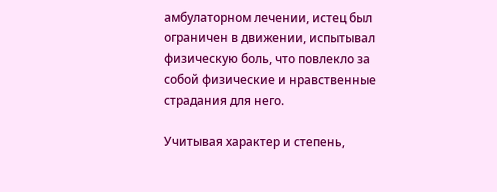амбулаторном лечении, истец был ограничен в движении, испытывал физическую боль, что повлекло за собой физические и нравственные страдания для него.

Учитывая характер и степень,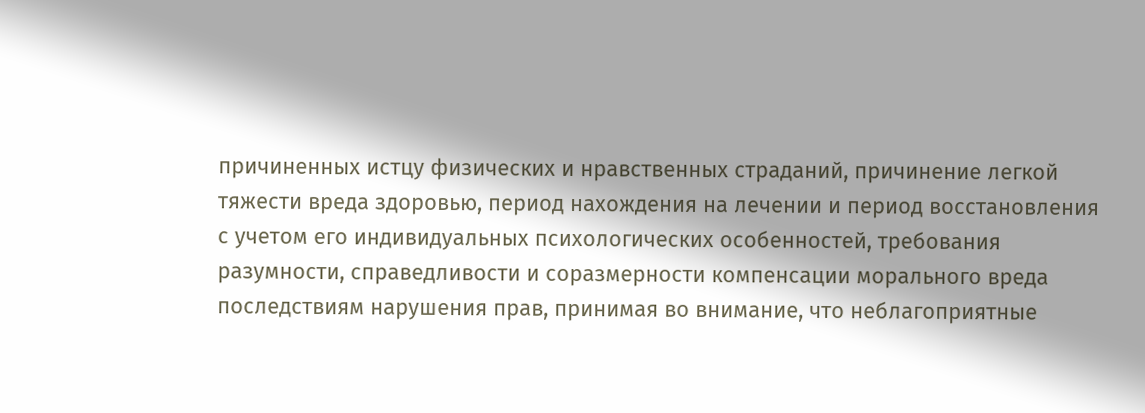причиненных истцу физических и нравственных страданий, причинение легкой тяжести вреда здоровью, период нахождения на лечении и период восстановления с учетом его индивидуальных психологических особенностей, требования разумности, справедливости и соразмерности компенсации морального вреда последствиям нарушения прав, принимая во внимание, что неблагоприятные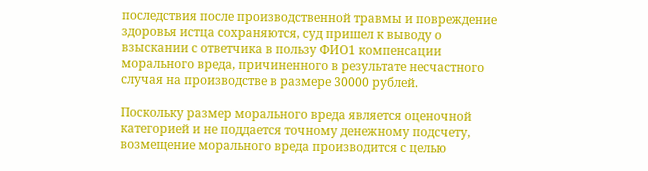последствия после производственной травмы и повреждение здоровья истца сохраняются, суд пришел к выводу о взыскании с ответчика в пользу ФИО1 компенсации морального вреда, причиненного в результате несчастного случая на производстве в размере 30000 рублей.

Поскольку размер морального вреда является оценочной категорией и не поддается точному денежному подсчету, возмещение морального вреда производится с целью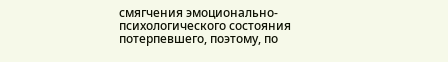смягчения эмоционально-психологического состояния потерпевшего, поэтому, по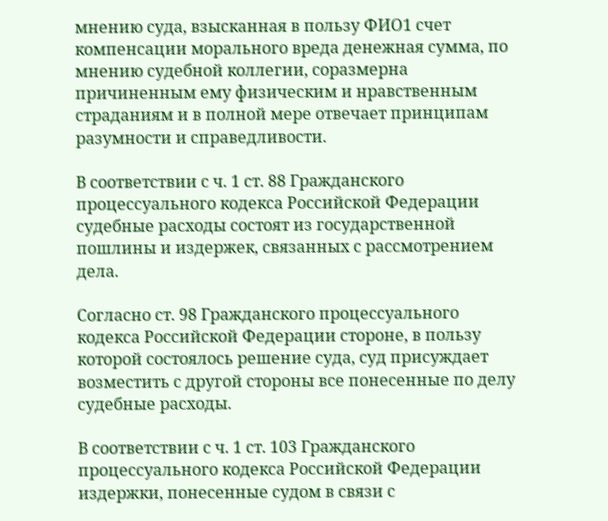мнению суда, взысканная в пользу ФИО1 счет компенсации морального вреда денежная сумма, по мнению судебной коллегии, соразмерна причиненным ему физическим и нравственным страданиям и в полной мере отвечает принципам разумности и справедливости.

В соответствии с ч. 1 ст. 88 Гражданского процессуального кодекса Российской Федерации судебные расходы состоят из государственной пошлины и издержек, связанных с рассмотрением дела.

Согласно ст. 98 Гражданского процессуального кодекса Российской Федерации стороне, в пользу которой состоялось решение суда, суд присуждает возместить с другой стороны все понесенные по делу судебные расходы.

В соответствии с ч. 1 ст. 103 Гражданского процессуального кодекса Российской Федерации издержки, понесенные судом в связи с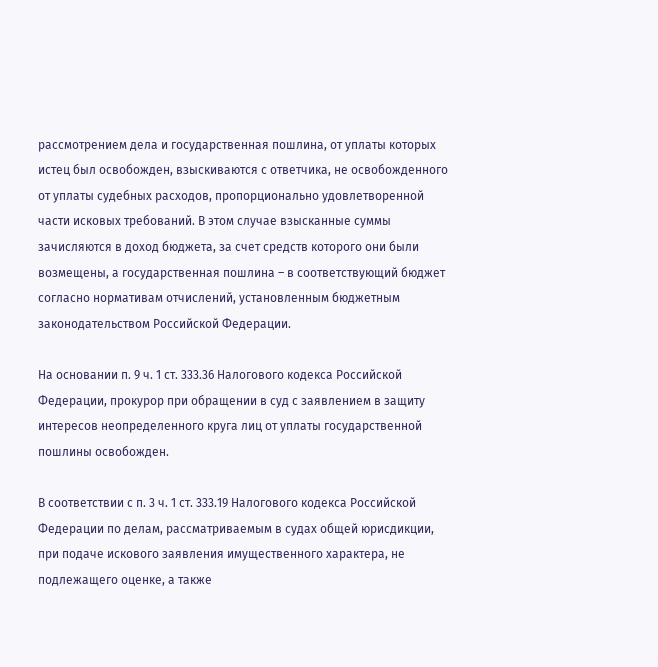рассмотрением дела и государственная пошлина, от уплаты которых истец был освобожден, взыскиваются с ответчика, не освобожденного от уплаты судебных расходов, пропорционально удовлетворенной части исковых требований. В этом случае взысканные суммы зачисляются в доход бюджета, за счет средств которого они были возмещены, а государственная пошлина – в соответствующий бюджет согласно нормативам отчислений, установленным бюджетным законодательством Российской Федерации.

На основании п. 9 ч. 1 ст. 333.36 Налогового кодекса Российской Федерации, прокурор при обращении в суд с заявлением в защиту интересов неопределенного круга лиц от уплаты государственной пошлины освобожден.

В соответствии с п. 3 ч. 1 ст. 333.19 Налогового кодекса Российской Федерации по делам, рассматриваемым в судах общей юрисдикции, при подаче искового заявления имущественного характера, не подлежащего оценке, а также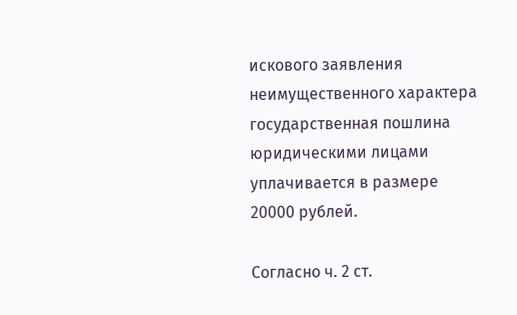искового заявления неимущественного характера государственная пошлина юридическими лицами уплачивается в размере 20000 рублей.

Согласно ч. 2 ст.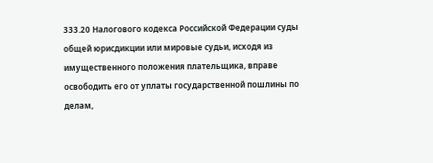333.20 Налогового кодекса Российской Федерации суды общей юрисдикции или мировые судьи, исходя из имущественного положения плательщика, вправе освободить его от уплаты государственной пошлины по делам,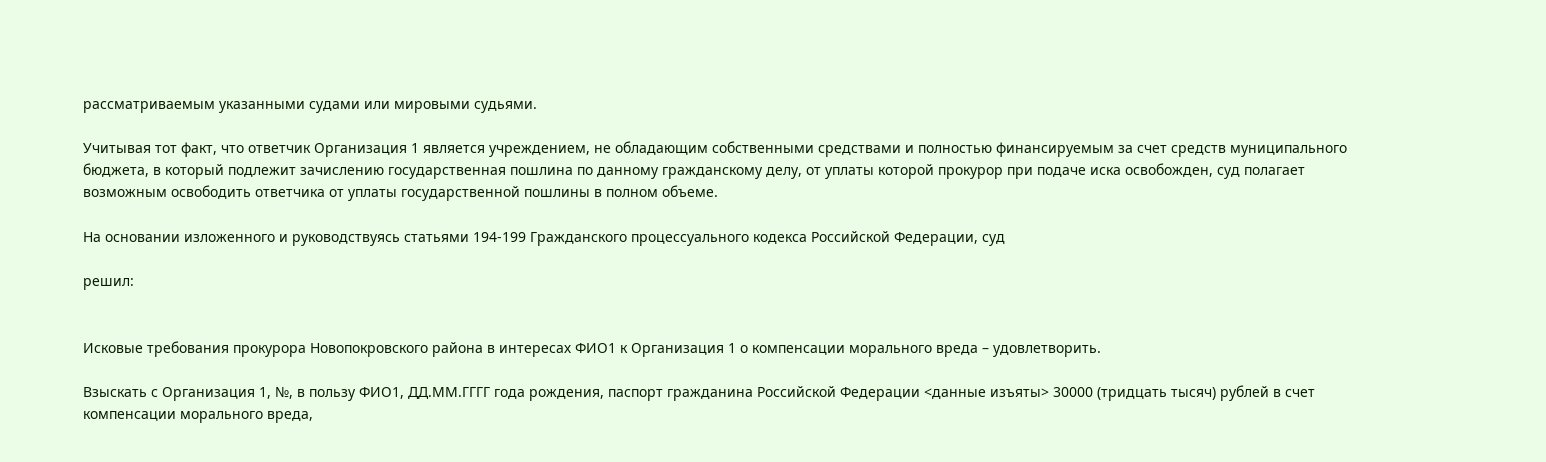рассматриваемым указанными судами или мировыми судьями.

Учитывая тот факт, что ответчик Организация 1 является учреждением, не обладающим собственными средствами и полностью финансируемым за счет средств муниципального бюджета, в который подлежит зачислению государственная пошлина по данному гражданскому делу, от уплаты которой прокурор при подаче иска освобожден, суд полагает возможным освободить ответчика от уплаты государственной пошлины в полном объеме.

На основании изложенного и руководствуясь статьями 194-199 Гражданского процессуального кодекса Российской Федерации, суд

решил:


Исковые требования прокурора Новопокровского района в интересах ФИО1 к Организация 1 о компенсации морального вреда – удовлетворить.

Взыскать с Организация 1, №, в пользу ФИО1, ДД.ММ.ГГГГ года рождения, паспорт гражданина Российской Федерации <данные изъяты> 30000 (тридцать тысяч) рублей в счет компенсации морального вреда,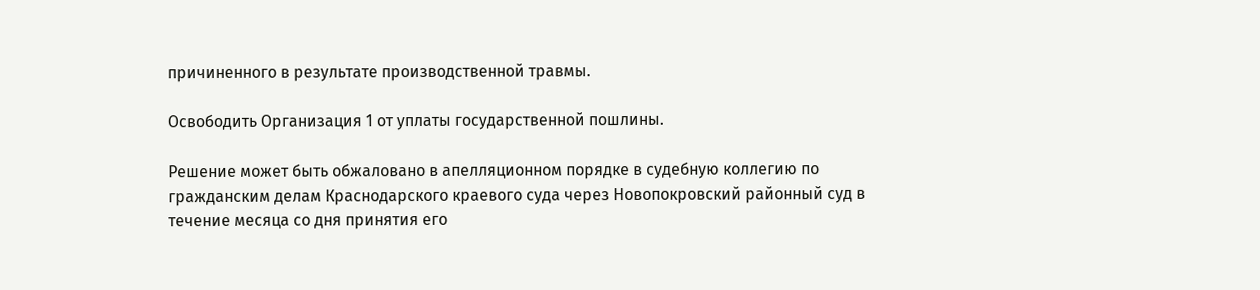причиненного в результате производственной травмы.

Освободить Организация 1 от уплаты государственной пошлины.

Решение может быть обжаловано в апелляционном порядке в судебную коллегию по гражданским делам Краснодарского краевого суда через Новопокровский районный суд в течение месяца со дня принятия его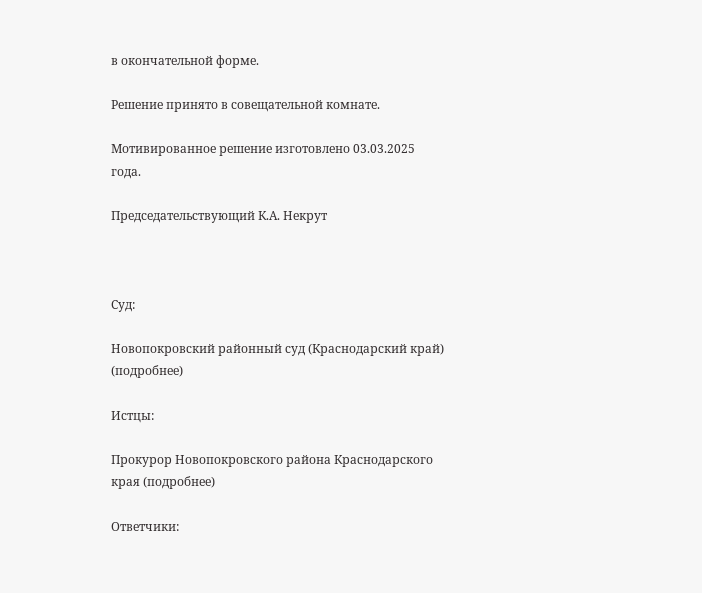в окончательной форме.

Решение принято в совещательной комнате.

Мотивированное решение изготовлено 03.03.2025 года.

Председательствующий К.А. Некрут



Суд:

Новопокровский районный суд (Краснодарский край) (подробнее)

Истцы:

Прокурор Новопокровского района Краснодарского края (подробнее)

Ответчики: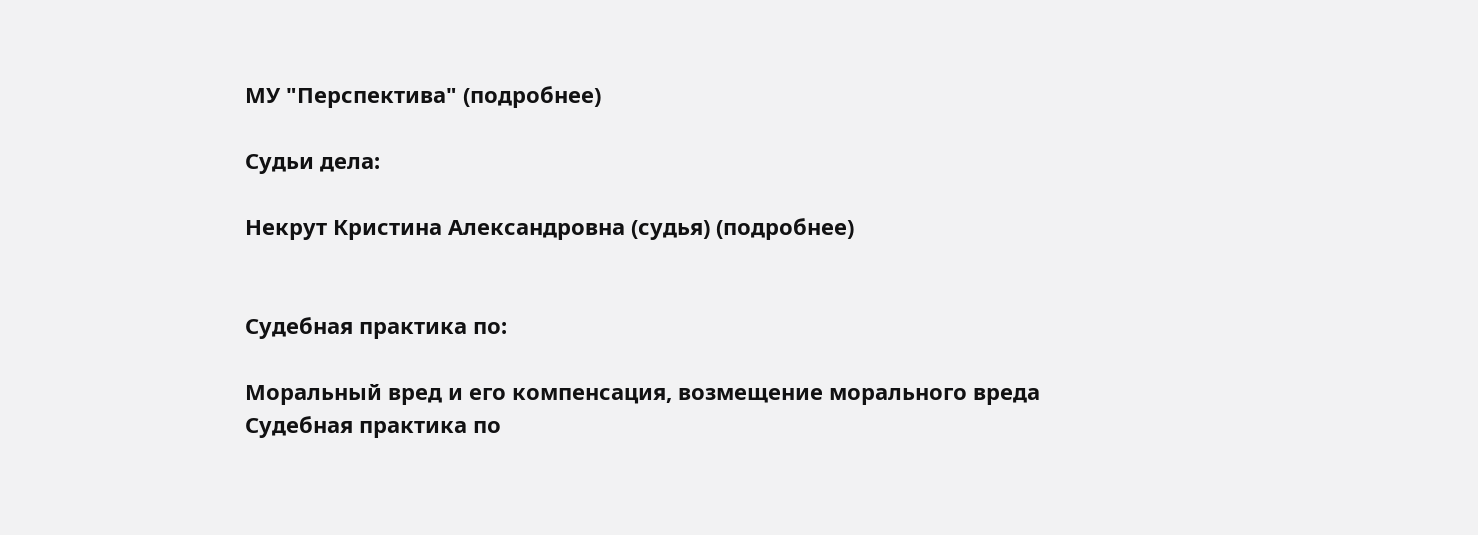МУ "Перспектива" (подробнее)

Судьи дела:

Некрут Кристина Александровна (судья) (подробнее)


Судебная практика по:

Моральный вред и его компенсация, возмещение морального вреда
Судебная практика по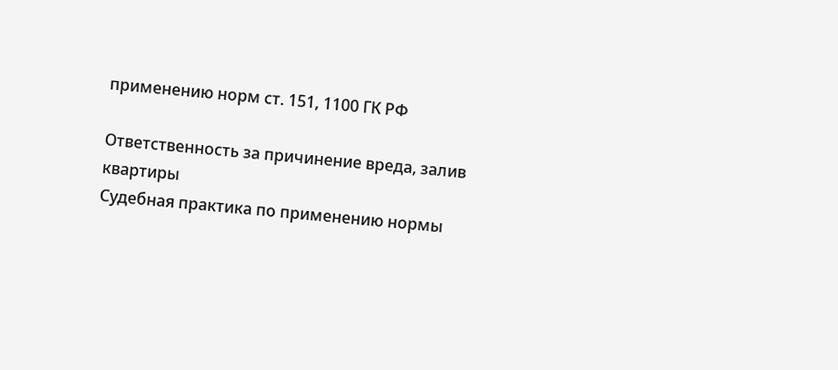применению норм ст. 151, 1100 ГК РФ

Ответственность за причинение вреда, залив квартиры
Судебная практика по применению нормы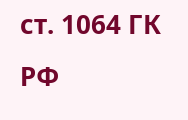ст. 1064 ГК РФ